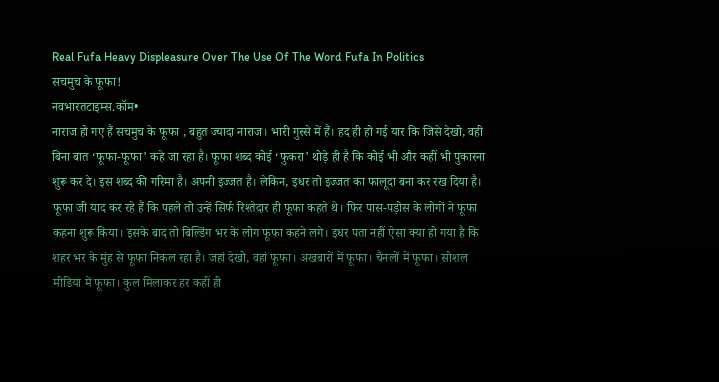Real Fufa Heavy Displeasure Over The Use Of The Word Fufa In Politics
सचमुच के फूफा!
नवभारतटाइम्स.कॉम•
नाराज हो गए हैं सचमुच के फूफा , बहुत ज्यादा नाराज। भारी गुस्से में हैं। हद ही हो गई यार कि जिसे देखो, वही बिना बात ‘फूफा-फूफा’ कहे जा रहा है। फूफा शब्द कोई ‘फुकरा’ थोड़े ही है कि कोई भी और कहीं भी पुकारना शुरू कर दे। इस शब्द की गरिमा है। अपनी इज्जत है। लेकिन, इधर तो इज्जत का फालूदा बना कर रख दिया है। फूफा जी याद कर रहे हैं कि पहले तो उन्हें सिर्फ रिश्तेदार ही फूफा कहते थे। फिर पास-पड़ोस के लोगों ने फूफा कहना शुरू किया। इसके बाद तो बिल्डिंग भर के लोग फूफा कहने लगे। इधर पता नहीं ऐसा क्या हो गया है कि शहर भर के मुंह से फूफा निकल रहा है। जहां देखो, वहां फूफा। अखबारों में फूफा। चैनलों में फूफा। सोशल मीडिया में फूफा। कुल मिलाकर हर कहीं ही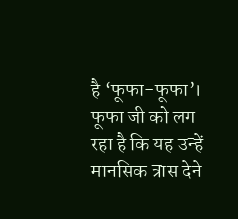है ‘फूफा-फूफा’।
फूफा जी को लग रहा है कि यह उन्हें मानसिक त्रास देने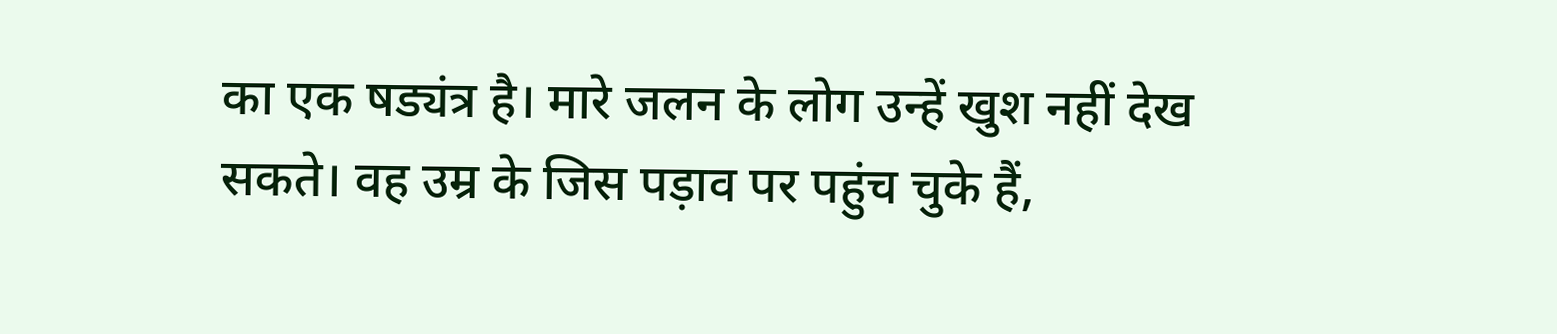का एक षड्यंत्र है। मारे जलन के लोग उन्हें खुश नहीं देख सकते। वह उम्र के जिस पड़ाव पर पहुंच चुके हैं,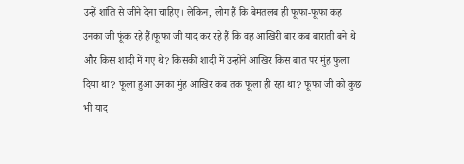उन्हें शांति से जीने देना चाहिए। लेकिन, लोग हैं कि बेमतलब ही फूफा-फूफा कह उनका जी फूंक रहे हैं।फूफा जी याद कर रहे हैं कि वह आखिरी बार कब बाराती बने थे और किस शादी में गए थे? किसकी शादी में उन्होंने आखिर किस बात पर मुंह फुला दिया था? फूला हुआ उनका मुंह आखिर कब तक फूला ही रहा था? फूफा जी को कुछ भी याद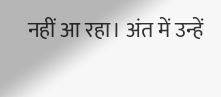नहीं आ रहा। अंत में उन्हें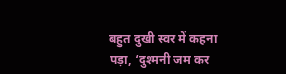बहुत दुखी स्वर में कहना पड़ा, ‘दुश्मनी जम कर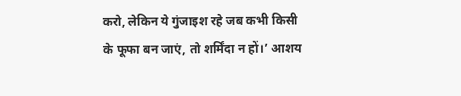करो, लेकिन ये गुंजाइश रहे जब कभी किसी के फूफा बन जाएं, तो शर्मिंदा न हों।’ आशय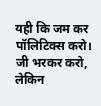यही कि जम कर पॉलिटिक्स करो। जी भरकर करो, लेकिन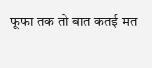फूफा तक तो बात कतई मत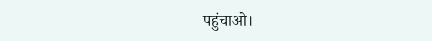पहुंचाओ।